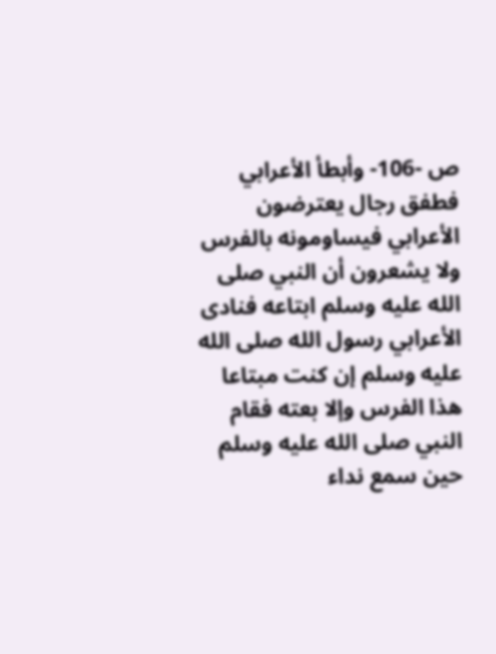ص -106- وأبطأ الأعرابي فطفق رجال يعترضون الأعرابي فيساومونه بالفرس ولا يشعرون أن النبي صلى الله عليه وسلم ابتاعه فنادى الأعرابي رسول الله صلى الله عليه وسلم إن كنت مبتاعا هذا الفرس وإلا بعته فقام النبي صلى الله عليه وسلم حين سمع نداء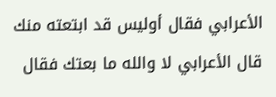الأعرابي فقال أوليس قد ابتعته منك قال الأعرابي لا والله ما بعتك فقال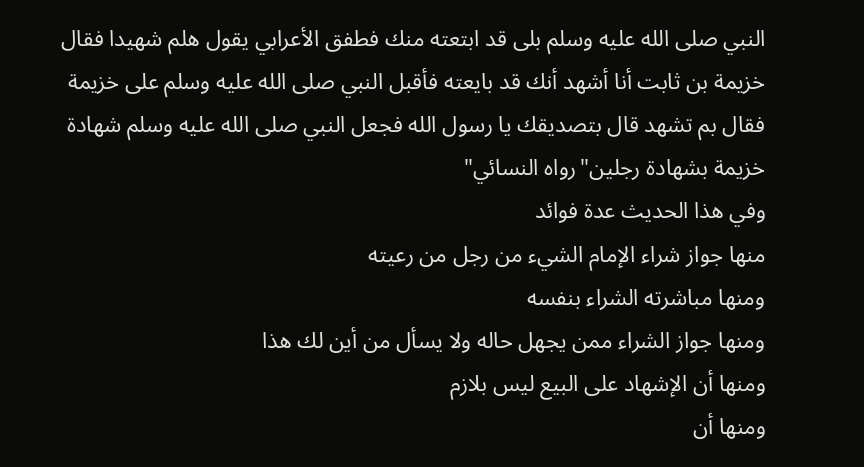النبي صلى الله عليه وسلم بلى قد ابتعته منك فطفق الأعرابي يقول هلم شهيدا فقال خزيمة بن ثابت أنا أشهد أنك قد بايعته فأقبل النبي صلى الله عليه وسلم على خزيمة فقال بم تشهد قال بتصديقك يا رسول الله فجعل النبي صلى الله عليه وسلم شهادة خزيمة بشهادة رجلين"رواه النسائي"
وفي هذا الحديث عدة فوائد
منها جواز شراء الإمام الشيء من رجل من رعيته
ومنها مباشرته الشراء بنفسه
ومنها جواز الشراء ممن يجهل حاله ولا يسأل من أين لك هذا
ومنها أن الإشهاد على البيع ليس بلازم
ومنها أن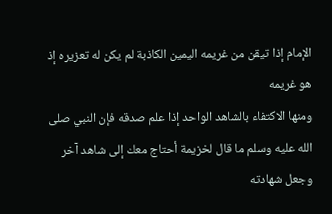الإمام إذا تيقن من غريمه اليمين الكاذبة لم يكن له تعزيره إذ هو غريمه
ومنها الاكتفاء بالشاهد الواحد إذا علم صدقه فإن النبي صلى الله عليه وسلم ما قال لخزيمة أحتاج معك إلى شاهد آخر وجعل شهادته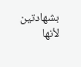بشهادتين لأنها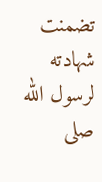تضمنت شهادته لرسول الله صلى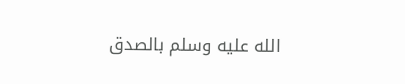الله عليه وسلم بالصدق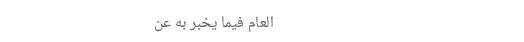العام فيما يخبر به عن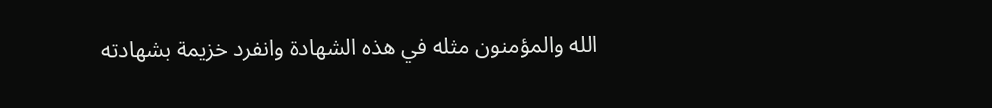الله والمؤمنون مثله في هذه الشهادة وانفرد خزيمة بشهادته